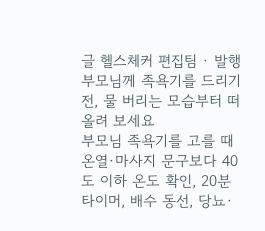글 헬스체커 편집팀 · 발행
부모님께 족욕기를 드리기 전, 물 버리는 모습부터 떠올려 보세요
부모님 족욕기를 고를 때 온열·마사지 문구보다 40도 이하 온도 확인, 20분 타이머, 배수 동선, 당뇨·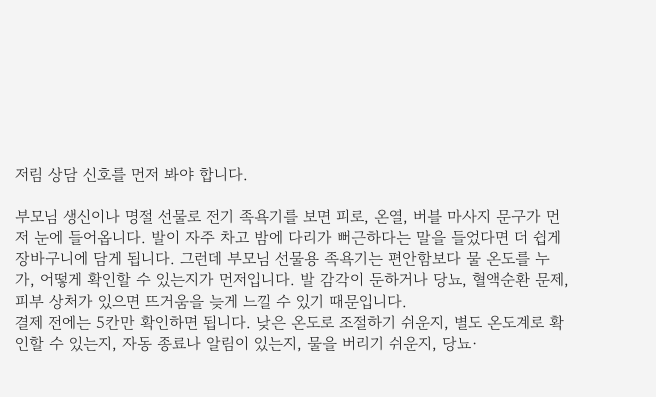저림 상담 신호를 먼저 봐야 합니다.

부모님 생신이나 명절 선물로 전기 족욕기를 보면 피로, 온열, 버블 마사지 문구가 먼저 눈에 들어옵니다. 발이 자주 차고 밤에 다리가 뻐근하다는 말을 들었다면 더 쉽게 장바구니에 담게 됩니다. 그런데 부모님 선물용 족욕기는 편안함보다 물 온도를 누가, 어떻게 확인할 수 있는지가 먼저입니다. 발 감각이 둔하거나 당뇨, 혈액순환 문제, 피부 상처가 있으면 뜨거움을 늦게 느낄 수 있기 때문입니다.
결제 전에는 5칸만 확인하면 됩니다. 낮은 온도로 조절하기 쉬운지, 별도 온도계로 확인할 수 있는지, 자동 종료나 알림이 있는지, 물을 버리기 쉬운지, 당뇨·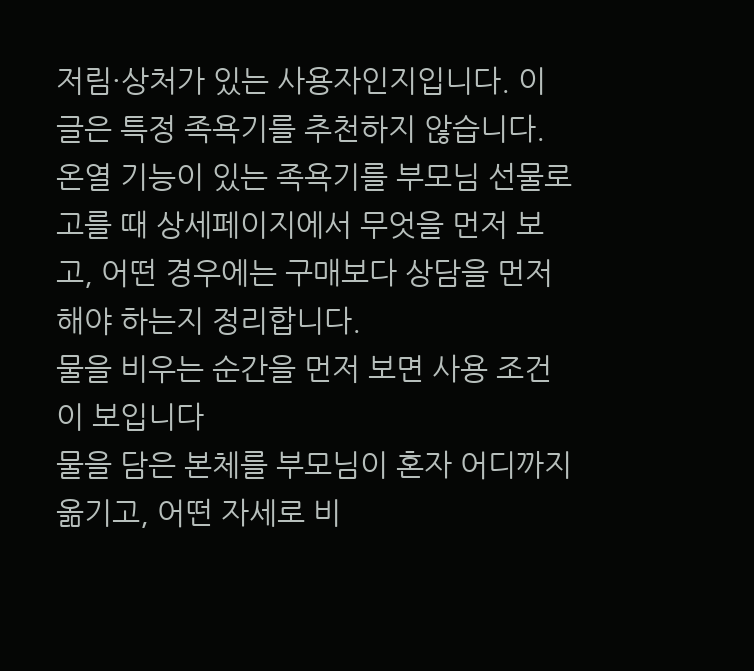저림·상처가 있는 사용자인지입니다. 이 글은 특정 족욕기를 추천하지 않습니다. 온열 기능이 있는 족욕기를 부모님 선물로 고를 때 상세페이지에서 무엇을 먼저 보고, 어떤 경우에는 구매보다 상담을 먼저 해야 하는지 정리합니다.
물을 비우는 순간을 먼저 보면 사용 조건이 보입니다
물을 담은 본체를 부모님이 혼자 어디까지 옮기고, 어떤 자세로 비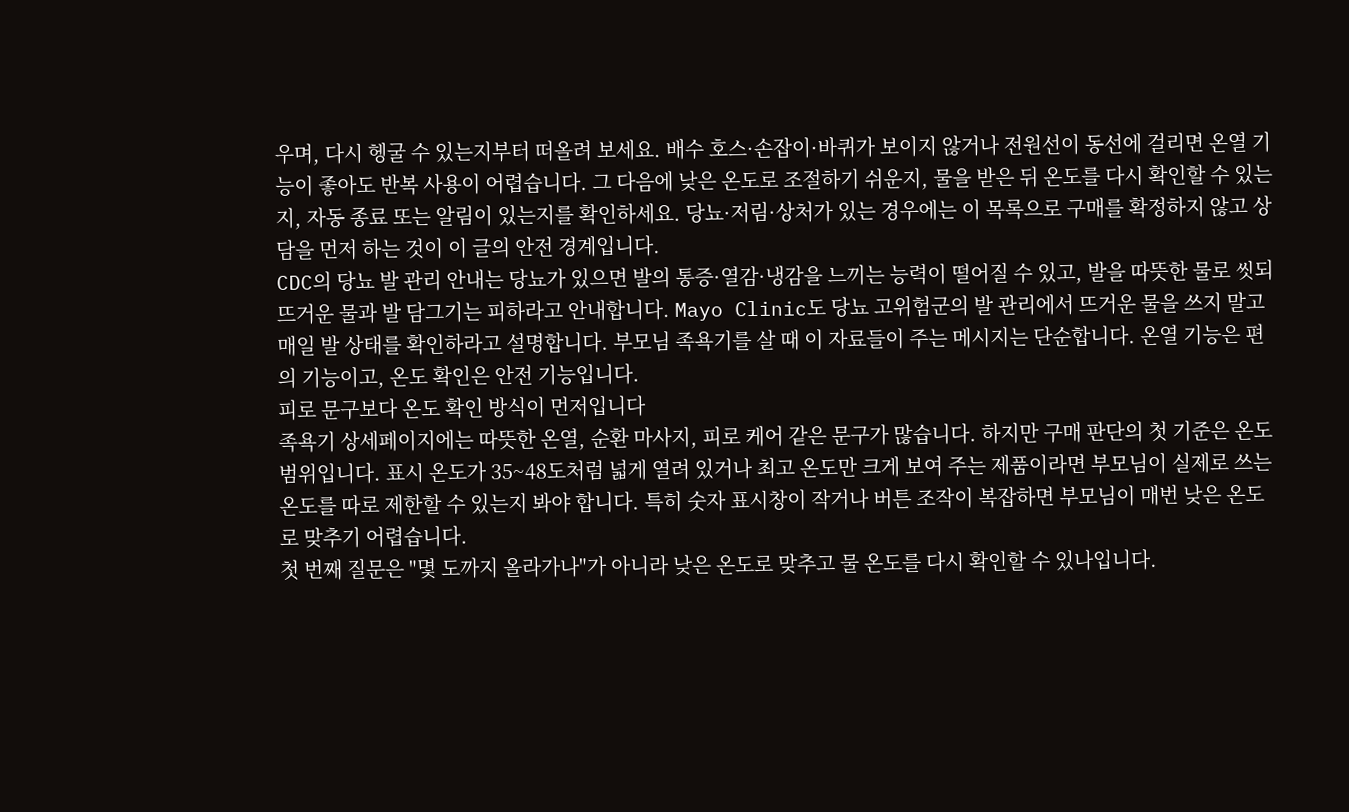우며, 다시 헹굴 수 있는지부터 떠올려 보세요. 배수 호스·손잡이·바퀴가 보이지 않거나 전원선이 동선에 걸리면 온열 기능이 좋아도 반복 사용이 어렵습니다. 그 다음에 낮은 온도로 조절하기 쉬운지, 물을 받은 뒤 온도를 다시 확인할 수 있는지, 자동 종료 또는 알림이 있는지를 확인하세요. 당뇨·저림·상처가 있는 경우에는 이 목록으로 구매를 확정하지 않고 상담을 먼저 하는 것이 이 글의 안전 경계입니다.
CDC의 당뇨 발 관리 안내는 당뇨가 있으면 발의 통증·열감·냉감을 느끼는 능력이 떨어질 수 있고, 발을 따뜻한 물로 씻되 뜨거운 물과 발 담그기는 피하라고 안내합니다. Mayo Clinic도 당뇨 고위험군의 발 관리에서 뜨거운 물을 쓰지 말고 매일 발 상태를 확인하라고 설명합니다. 부모님 족욕기를 살 때 이 자료들이 주는 메시지는 단순합니다. 온열 기능은 편의 기능이고, 온도 확인은 안전 기능입니다.
피로 문구보다 온도 확인 방식이 먼저입니다
족욕기 상세페이지에는 따뜻한 온열, 순환 마사지, 피로 케어 같은 문구가 많습니다. 하지만 구매 판단의 첫 기준은 온도 범위입니다. 표시 온도가 35~48도처럼 넓게 열려 있거나 최고 온도만 크게 보여 주는 제품이라면 부모님이 실제로 쓰는 온도를 따로 제한할 수 있는지 봐야 합니다. 특히 숫자 표시창이 작거나 버튼 조작이 복잡하면 부모님이 매번 낮은 온도로 맞추기 어렵습니다.
첫 번째 질문은 "몇 도까지 올라가나"가 아니라 낮은 온도로 맞추고 물 온도를 다시 확인할 수 있나입니다.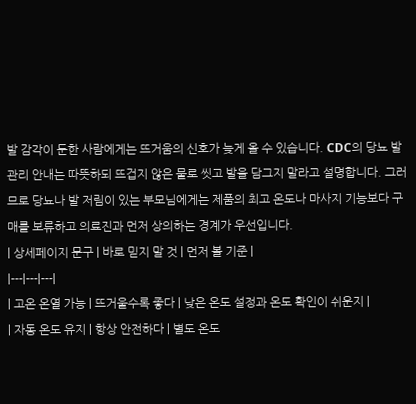발 감각이 둔한 사람에게는 뜨거움의 신호가 늦게 올 수 있습니다. CDC의 당뇨 발 관리 안내는 따뜻하되 뜨겁지 않은 물로 씻고 발을 담그지 말라고 설명합니다. 그러므로 당뇨나 발 저림이 있는 부모님에게는 제품의 최고 온도나 마사지 기능보다 구매를 보류하고 의료진과 먼저 상의하는 경계가 우선입니다.
| 상세페이지 문구 | 바로 믿지 말 것 | 먼저 볼 기준 |
|---|---|---|
| 고온 온열 가능 | 뜨거울수록 좋다 | 낮은 온도 설정과 온도 확인이 쉬운지 |
| 자동 온도 유지 | 항상 안전하다 | 별도 온도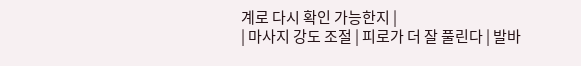계로 다시 확인 가능한지 |
| 마사지 강도 조절 | 피로가 더 잘 풀린다 | 발바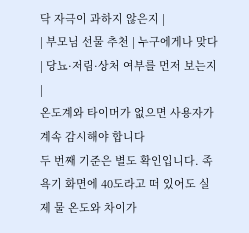닥 자극이 과하지 않은지 |
| 부모님 선물 추천 | 누구에게나 맞다 | 당뇨·저림·상처 여부를 먼저 보는지 |
온도계와 타이머가 없으면 사용자가 계속 감시해야 합니다
두 번째 기준은 별도 확인입니다. 족욕기 화면에 40도라고 떠 있어도 실제 물 온도와 차이가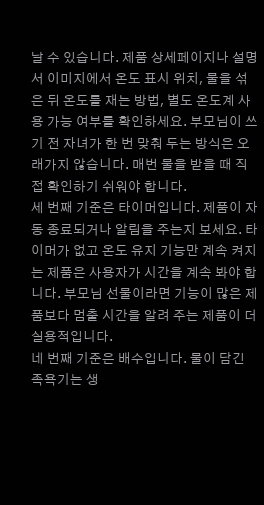날 수 있습니다. 제품 상세페이지나 설명서 이미지에서 온도 표시 위치, 물을 섞은 뒤 온도를 재는 방법, 별도 온도계 사용 가능 여부를 확인하세요. 부모님이 쓰기 전 자녀가 한 번 맞춰 두는 방식은 오래가지 않습니다. 매번 물을 받을 때 직접 확인하기 쉬워야 합니다.
세 번째 기준은 타이머입니다. 제품이 자동 종료되거나 알림을 주는지 보세요. 타이머가 없고 온도 유지 기능만 계속 켜지는 제품은 사용자가 시간을 계속 봐야 합니다. 부모님 선물이라면 기능이 많은 제품보다 멈출 시간을 알려 주는 제품이 더 실용적입니다.
네 번째 기준은 배수입니다. 물이 담긴 족욕기는 생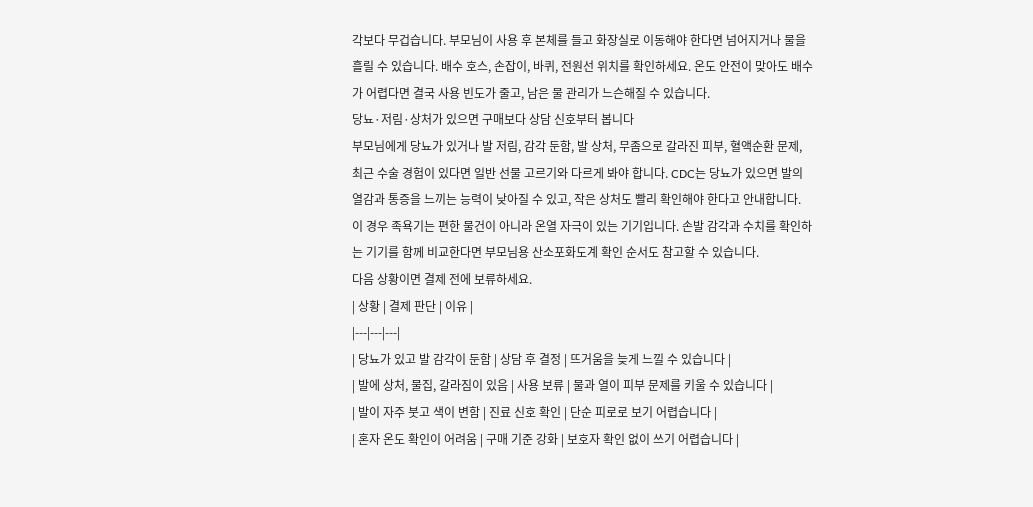각보다 무겁습니다. 부모님이 사용 후 본체를 들고 화장실로 이동해야 한다면 넘어지거나 물을 흘릴 수 있습니다. 배수 호스, 손잡이, 바퀴, 전원선 위치를 확인하세요. 온도 안전이 맞아도 배수가 어렵다면 결국 사용 빈도가 줄고, 남은 물 관리가 느슨해질 수 있습니다.
당뇨·저림·상처가 있으면 구매보다 상담 신호부터 봅니다
부모님에게 당뇨가 있거나 발 저림, 감각 둔함, 발 상처, 무좀으로 갈라진 피부, 혈액순환 문제, 최근 수술 경험이 있다면 일반 선물 고르기와 다르게 봐야 합니다. CDC는 당뇨가 있으면 발의 열감과 통증을 느끼는 능력이 낮아질 수 있고, 작은 상처도 빨리 확인해야 한다고 안내합니다. 이 경우 족욕기는 편한 물건이 아니라 온열 자극이 있는 기기입니다. 손발 감각과 수치를 확인하는 기기를 함께 비교한다면 부모님용 산소포화도계 확인 순서도 참고할 수 있습니다.
다음 상황이면 결제 전에 보류하세요.
| 상황 | 결제 판단 | 이유 |
|---|---|---|
| 당뇨가 있고 발 감각이 둔함 | 상담 후 결정 | 뜨거움을 늦게 느낄 수 있습니다 |
| 발에 상처, 물집, 갈라짐이 있음 | 사용 보류 | 물과 열이 피부 문제를 키울 수 있습니다 |
| 발이 자주 붓고 색이 변함 | 진료 신호 확인 | 단순 피로로 보기 어렵습니다 |
| 혼자 온도 확인이 어려움 | 구매 기준 강화 | 보호자 확인 없이 쓰기 어렵습니다 |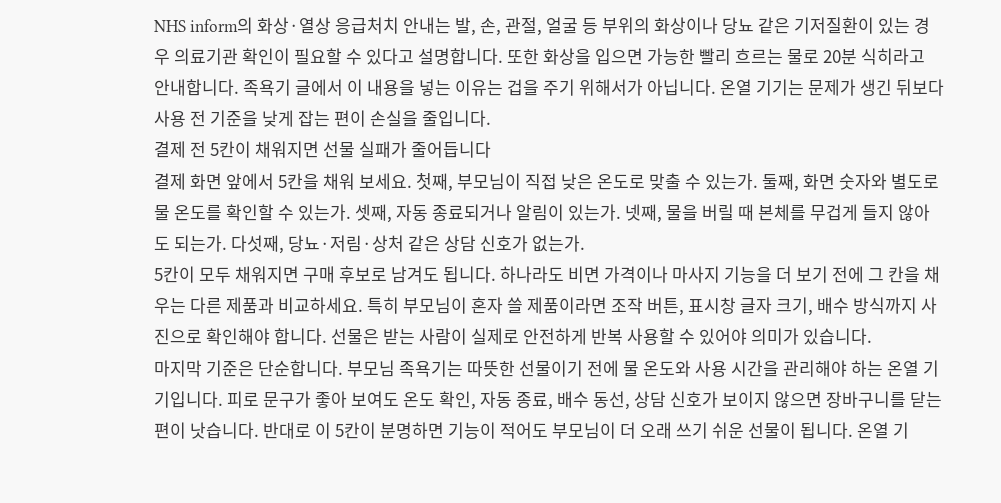NHS inform의 화상·열상 응급처치 안내는 발, 손, 관절, 얼굴 등 부위의 화상이나 당뇨 같은 기저질환이 있는 경우 의료기관 확인이 필요할 수 있다고 설명합니다. 또한 화상을 입으면 가능한 빨리 흐르는 물로 20분 식히라고 안내합니다. 족욕기 글에서 이 내용을 넣는 이유는 겁을 주기 위해서가 아닙니다. 온열 기기는 문제가 생긴 뒤보다 사용 전 기준을 낮게 잡는 편이 손실을 줄입니다.
결제 전 5칸이 채워지면 선물 실패가 줄어듭니다
결제 화면 앞에서 5칸을 채워 보세요. 첫째, 부모님이 직접 낮은 온도로 맞출 수 있는가. 둘째, 화면 숫자와 별도로 물 온도를 확인할 수 있는가. 셋째, 자동 종료되거나 알림이 있는가. 넷째, 물을 버릴 때 본체를 무겁게 들지 않아도 되는가. 다섯째, 당뇨·저림·상처 같은 상담 신호가 없는가.
5칸이 모두 채워지면 구매 후보로 남겨도 됩니다. 하나라도 비면 가격이나 마사지 기능을 더 보기 전에 그 칸을 채우는 다른 제품과 비교하세요. 특히 부모님이 혼자 쓸 제품이라면 조작 버튼, 표시창 글자 크기, 배수 방식까지 사진으로 확인해야 합니다. 선물은 받는 사람이 실제로 안전하게 반복 사용할 수 있어야 의미가 있습니다.
마지막 기준은 단순합니다. 부모님 족욕기는 따뜻한 선물이기 전에 물 온도와 사용 시간을 관리해야 하는 온열 기기입니다. 피로 문구가 좋아 보여도 온도 확인, 자동 종료, 배수 동선, 상담 신호가 보이지 않으면 장바구니를 닫는 편이 낫습니다. 반대로 이 5칸이 분명하면 기능이 적어도 부모님이 더 오래 쓰기 쉬운 선물이 됩니다. 온열 기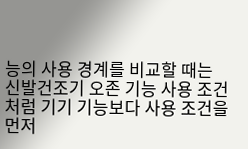능의 사용 경계를 비교할 때는 신발건조기 오존 기능 사용 조건처럼 기기 기능보다 사용 조건을 먼저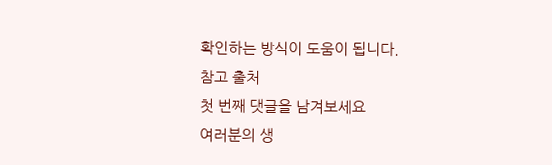확인하는 방식이 도움이 됩니다.
참고 출처
첫 번째 댓글을 남겨보세요
여러분의 생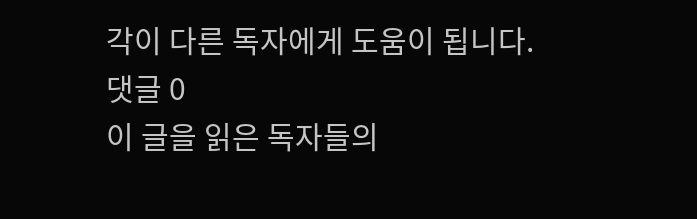각이 다른 독자에게 도움이 됩니다.
댓글 0
이 글을 읽은 독자들의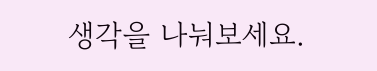생각을 나눠보세요.